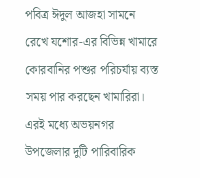পবিত্র ঈদুল আজহা সামনে রেখে যশোর-এর বিভিন্ন খামারে কোরবানির পশুর পরিচর্যায় ব্যস্ত সময় পার করছেন খামারিরা। এরই মধ্যে অভয়নগর উপজেলার দুটি পারিবারিক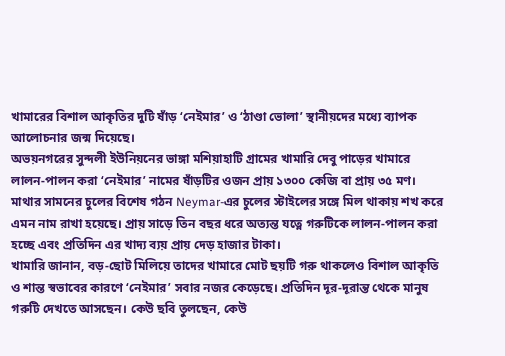খামারের বিশাল আকৃতির দুটি ষাঁড় ‘নেইমার’ ও ‘ঠাণ্ডা ভোলা’ স্থানীয়দের মধ্যে ব্যাপক আলোচনার জন্ম দিয়েছে।
অভয়নগরের সুন্দলী ইউনিয়নের ভাঙ্গা মশিয়াহাটি গ্রামের খামারি দেবু পাড়ের খামারে লালন-পালন করা ‘নেইমার’ নামের ষাঁড়টির ওজন প্রায় ১৩০০ কেজি বা প্রায় ৩৫ মণ। মাথার সামনের চুলের বিশেষ গঠন Neymar-এর চুলের স্টাইলের সঙ্গে মিল থাকায় শখ করে এমন নাম রাখা হয়েছে। প্রায় সাড়ে তিন বছর ধরে অত্যন্ত যত্নে গরুটিকে লালন-পালন করা হচ্ছে এবং প্রতিদিন এর খাদ্য ব্যয় প্রায় দেড় হাজার টাকা।
খামারি জানান, বড়-ছোট মিলিয়ে তাদের খামারে মোট ছয়টি গরু থাকলেও বিশাল আকৃতি ও শান্ত স্বভাবের কারণে ‘নেইমার’ সবার নজর কেড়েছে। প্রতিদিন দূর-দূরান্ত থেকে মানুষ গরুটি দেখতে আসছেন। কেউ ছবি তুলছেন, কেউ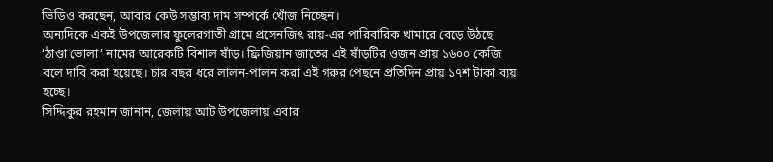ভিডিও করছেন, আবার কেউ সম্ভাব্য দাম সম্পর্কে খোঁজ নিচ্ছেন।
অন্যদিকে একই উপজেলার ফুলেরগাতী গ্রামে প্রসেনজিৎ রায়-এর পারিবারিক খামারে বেড়ে উঠছে ‘ঠাণ্ডা ভোলা’ নামের আরেকটি বিশাল ষাঁড়। ফ্রিজিয়ান জাতের এই ষাঁড়টির ওজন প্রায় ১৬০০ কেজি বলে দাবি করা হয়েছে। চার বছর ধরে লালন-পালন করা এই গরুর পেছনে প্রতিদিন প্রায় ১৭শ টাকা ব্যয় হচ্ছে।
সিদ্দিকুর রহমান জানান, জেলায় আট উপজেলায় এবার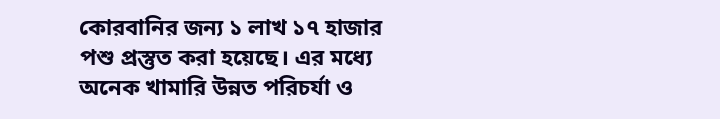কোরবানির জন্য ১ লাখ ১৭ হাজার পশু প্রস্তুত করা হয়েছে। এর মধ্যে অনেক খামারি উন্নত পরিচর্যা ও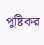পুষ্টিকর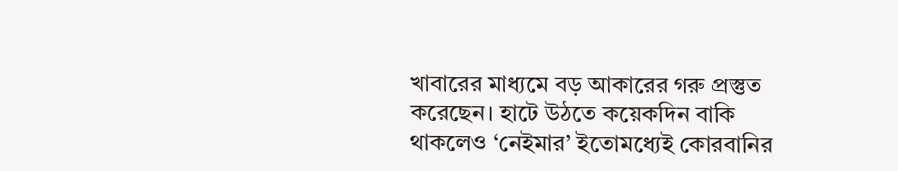খাবারের মাধ্যমে বড় আকারের গরু প্রস্তুত করেছেন। হাটে উঠতে কয়েকদিন বাকি থাকলেও ‘নেইমার’ ইতোমধ্যেই কোরবানির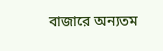বাজারে অন্যতম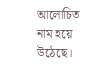আলোচিত নাম হয়ে উঠেছে।